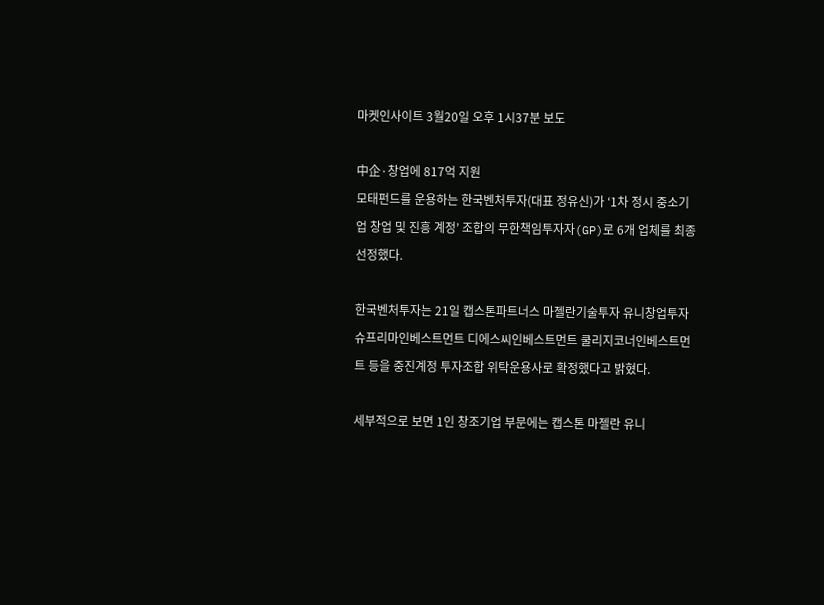마켓인사이트 3월20일 오후 1시37분 보도

中企·창업에 817억 지원
모태펀드를 운용하는 한국벤처투자(대표 정유신)가 ‘1차 정시 중소기업 창업 및 진흥 계정’ 조합의 무한책임투자자(GP)로 6개 업체를 최종 선정했다.

한국벤처투자는 21일 캡스톤파트너스 마젤란기술투자 유니창업투자 슈프리마인베스트먼트 디에스씨인베스트먼트 쿨리지코너인베스트먼트 등을 중진계정 투자조합 위탁운용사로 확정했다고 밝혔다.

세부적으로 보면 1인 창조기업 부문에는 캡스톤 마젤란 유니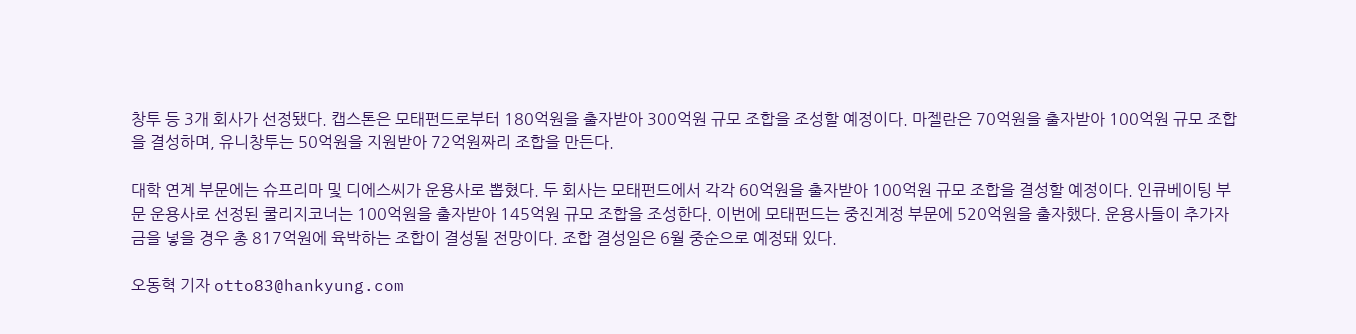창투 등 3개 회사가 선정됐다. 캡스톤은 모태펀드로부터 180억원을 출자받아 300억원 규모 조합을 조성할 예정이다. 마젤란은 70억원을 출자받아 100억원 규모 조합을 결성하며, 유니창투는 50억원을 지원받아 72억원짜리 조합을 만든다.

대학 연계 부문에는 슈프리마 및 디에스씨가 운용사로 뽑혔다. 두 회사는 모태펀드에서 각각 60억원을 출자받아 100억원 규모 조합을 결성할 예정이다. 인큐베이팅 부문 운용사로 선정된 쿨리지코너는 100억원을 출자받아 145억원 규모 조합을 조성한다. 이번에 모태펀드는 중진계정 부문에 520억원을 출자했다. 운용사들이 추가자금을 넣을 경우 총 817억원에 육박하는 조합이 결성될 전망이다. 조합 결성일은 6월 중순으로 예정돼 있다.

오동혁 기자 otto83@hankyung.com